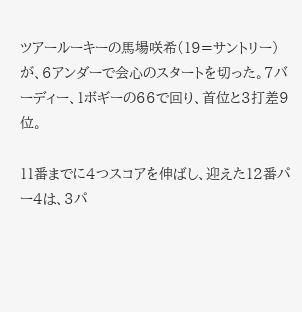ツアールーキーの馬場咲希(19=サントリー)が、6アンダーで会心のスタートを切った。7バーディー、1ボギーの66で回り、首位と3打差9位。

11番までに4つスコアを伸ばし、迎えた12番パー4は、3パ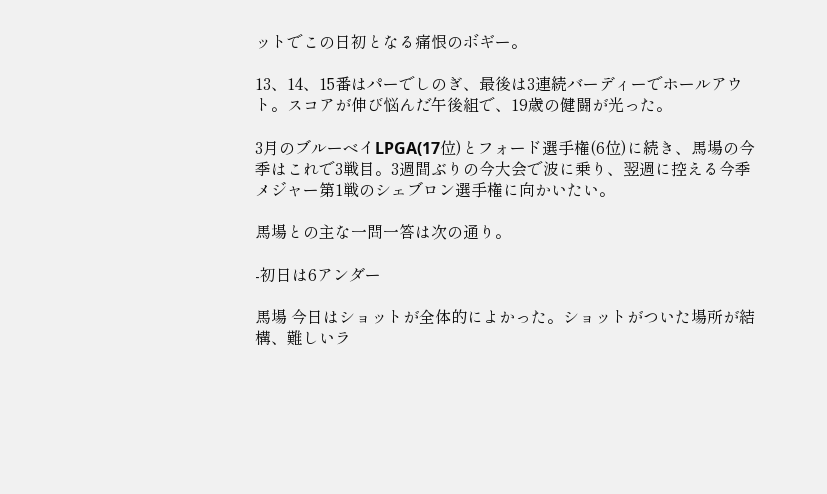ットでこの日初となる痛恨のボギー。

13、14、15番はパーでしのぎ、最後は3連続バーディーでホールアウト。スコアが伸び悩んだ午後組で、19歳の健闘が光った。

3月のブルーベイLPGA(17位)とフォード選手権(6位)に続き、馬場の今季はこれで3戦目。3週間ぶりの今大会で波に乗り、翌週に控える今季メジャー第1戦のシェブロン選手権に向かいたい。

馬場との主な一問一答は次の通り。

-初日は6アンダー

馬場 今日はショットが全体的によかった。ショットがついた場所が結構、難しいラ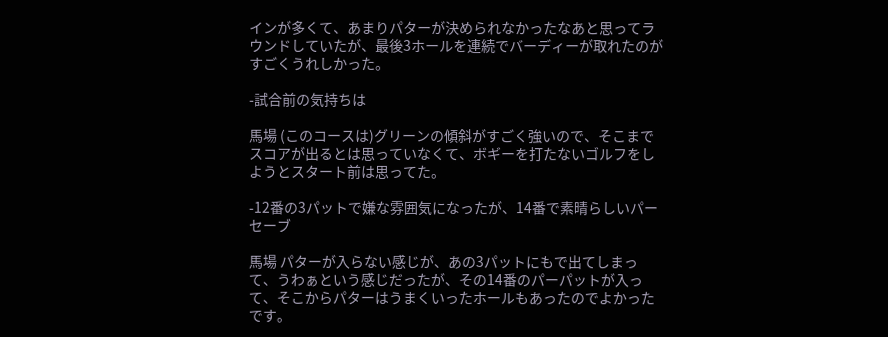インが多くて、あまりパターが決められなかったなあと思ってラウンドしていたが、最後3ホールを連続でバーディーが取れたのがすごくうれしかった。

-試合前の気持ちは

馬場 (このコースは)グリーンの傾斜がすごく強いので、そこまでスコアが出るとは思っていなくて、ボギーを打たないゴルフをしようとスタート前は思ってた。

-12番の3パットで嫌な雰囲気になったが、14番で素晴らしいパーセーブ

馬場 パターが入らない感じが、あの3パットにもで出てしまって、うわぁという感じだったが、その14番のパーパットが入って、そこからパターはうまくいったホールもあったのでよかったです。